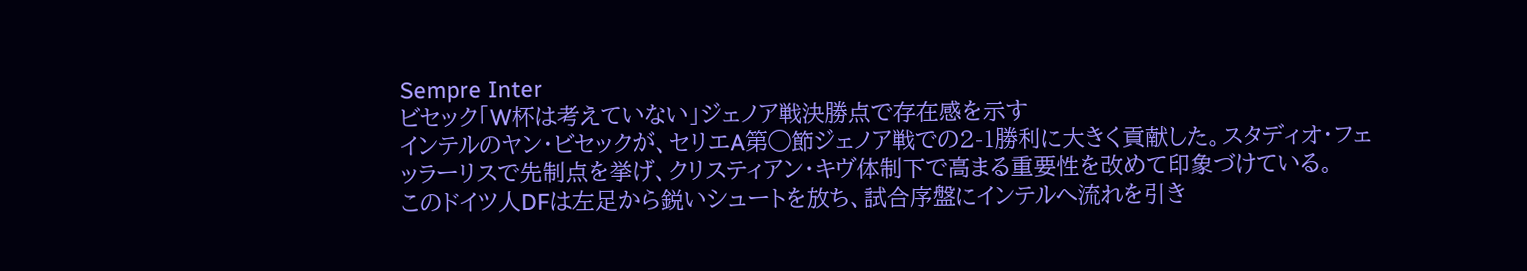Sempre Inter
ビセック「W杯は考えていない」ジェノア戦決勝点で存在感を示す
インテルのヤン・ビセックが、セリエA第◯節ジェノア戦での2-1勝利に大きく貢献した。スタディオ・フェッラーリスで先制点を挙げ、クリスティアン・キヴ体制下で高まる重要性を改めて印象づけている。
このドイツ人DFは左足から鋭いシュートを放ち、試合序盤にインテルへ流れを引き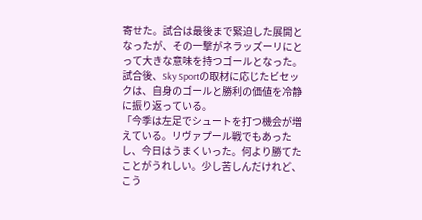寄せた。試合は最後まで緊迫した展開となったが、その一撃がネラッズーリにとって大きな意味を持つゴールとなった。
試合後、Sky Sportの取材に応じたビセックは、自身のゴールと勝利の価値を冷静に振り返っている。
「今季は左足でシュートを打つ機会が増えている。リヴァプール戦でもあったし、今日はうまくいった。何より勝てたことがうれしい。少し苦しんだけれど、こう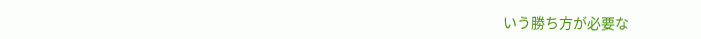いう勝ち方が必要な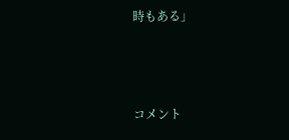時もある」



コメント